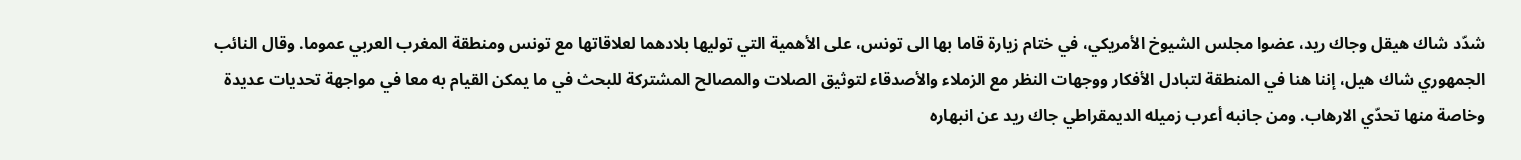شدّد شاك هيقل وجاك ريد، عضوا مجلس الشيوخ الأمريكي، في ختام زيارة قاما بها الى تونس، على الأهمية التي توليها بلادهما لعلاقاتها مع تونس ومنطقة المغرب العربي عموما. وقال النائب الجمهوري شاك هيل، إننا هنا في المنطقة لتبادل الأفكار ووجهات النظر مع الزملاء والأصدقاء لتوثيق الصلات والمصالح المشتركة للبحث في ما يمكن القيام به معا في مواجهة تحديات عديدة وخاصة منها تحدّي الارهاب. ومن جانبه أعرب زميله الديمقراطي جاك ريد عن انبهاره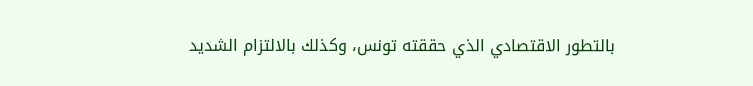بالتطور الاقتصادي الذي حققته تونس، وكذلك بالالتزام الشديد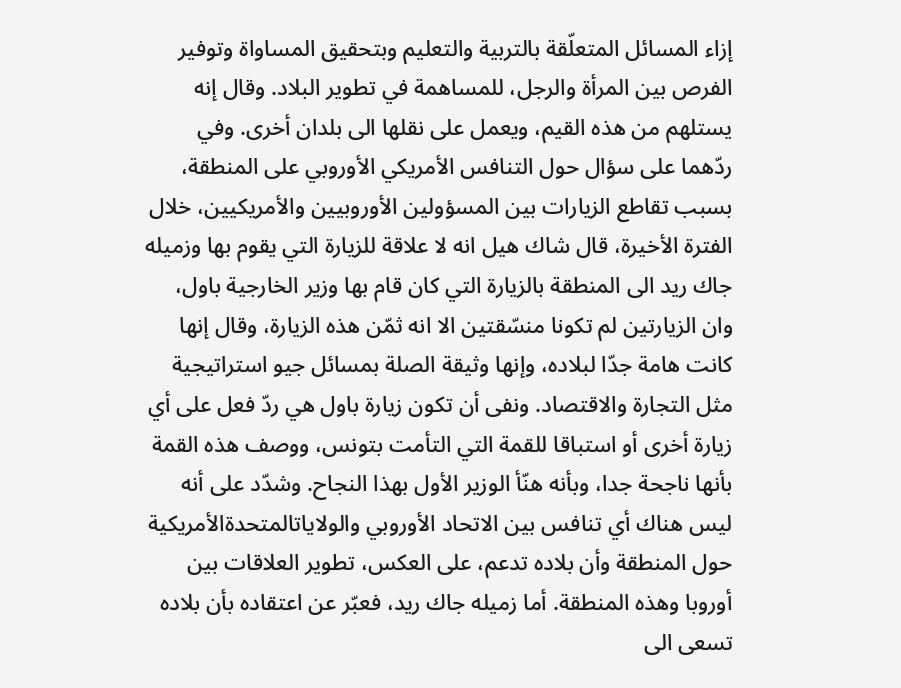إزاء المسائل المتعلّقة بالتربية والتعليم وبتحقيق المساواة وتوفير الفرص بين المرأة والرجل، للمساهمة في تطوير البلاد. وقال إنه يستلهم من هذه القيم، ويعمل على نقلها الى بلدان أخرى. وفي ردّهما على سؤال حول التنافس الأمريكي الأوروبي على المنطقة، بسبب تقاطع الزيارات بين المسؤولين الأوروبيين والأمريكيين، خلال الفترة الأخيرة، قال شاك هيل انه لا علاقة للزيارة التي يقوم بها وزميله جاك ريد الى المنطقة بالزيارة التي كان قام بها وزير الخارجية باول، وان الزيارتين لم تكونا منسّقتين الا انه ثمّن هذه الزيارة، وقال إنها كانت هامة جدّا لبلاده، وإنها وثيقة الصلة بمسائل جيو استراتيجية مثل التجارة والاقتصاد. ونفى أن تكون زيارة باول هي ردّ فعل على أي زيارة أخرى أو استباقا للقمة التي التأمت بتونس، ووصف هذه القمة بأنها ناجحة جدا، وبأنه هنّأ الوزير الأول بهذا النجاح. وشدّد على أنه ليس هناك أي تنافس بين الاتحاد الأوروبي والولاياتالمتحدةالأمريكية حول المنطقة وأن بلاده تدعم، على العكس، تطوير العلاقات بين أوروبا وهذه المنطقة. أما زميله جاك ريد، فعبّر عن اعتقاده بأن بلاده تسعى الى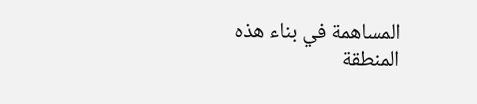المساهمة في بناء هذه المنطقة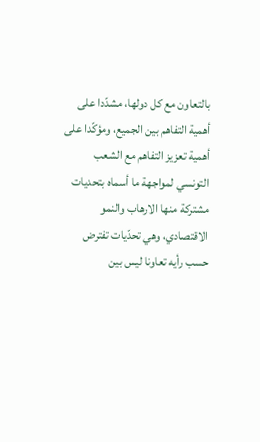بالتعاون مع كل دولها، مشدّدا على أهمية التفاهم بين الجميع، ومؤكّدا على أهمية تعزيز التفاهم مع الشعب التونسي لمواجهة ما أسماه بتحديات مشتركة منها الارهاب والنمو الاقتصادي، وهي تحدّيات تفترض حسب رأيه تعاونا ليس بين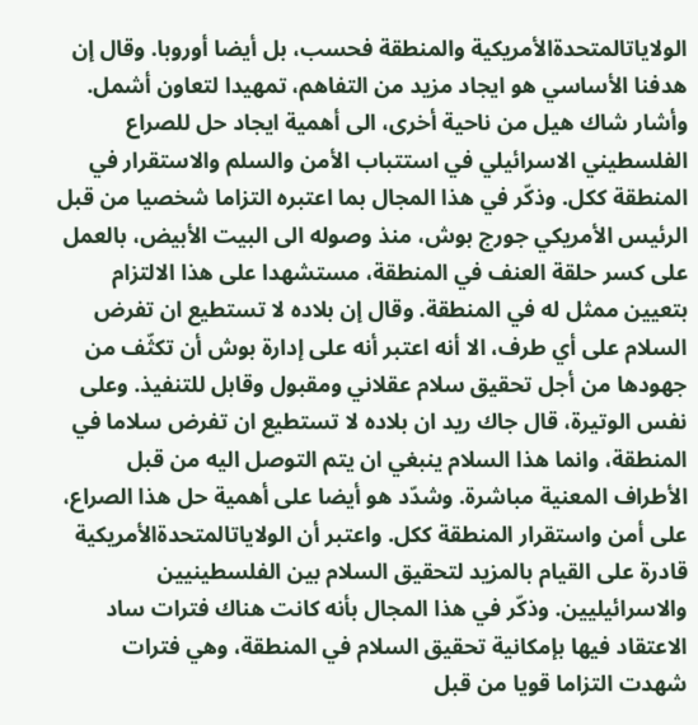الولاياتالمتحدةالأمريكية والمنطقة فحسب، بل أيضا أوروبا. وقال إن هدفنا الأساسي هو ايجاد مزيد من التفاهم، تمهيدا لتعاون أشمل. وأشار شاك هيل من ناحية أخرى، الى أهمية ايجاد حل للصراع الفلسطيني الاسرائيلي في استتباب الأمن والسلم والاستقرار في المنطقة ككل. وذكّر في هذا المجال بما اعتبره التزاما شخصيا من قبل الرئيس الأمريكي جورج بوش، منذ وصوله الى البيت الأبيض، بالعمل على كسر حلقة العنف في المنطقة، مستشهدا على هذا الالتزام بتعيين ممثل له في المنطقة. وقال إن بلاده لا تستطيع ان تفرض السلام على أي طرف، الا أنه اعتبر أنه على إدارة بوش أن تكثّف من جهودها من أجل تحقيق سلام عقلاني ومقبول وقابل للتنفيذ. وعلى نفس الوتيرة، قال جاك ريد ان بلاده لا تستطيع ان تفرض سلاما في المنطقة، وانما هذا السلام ينبغي ان يتم التوصل اليه من قبل الأطراف المعنية مباشرة. وشدّد هو أيضا على أهمية حل هذا الصراع، على أمن واستقرار المنطقة ككل. واعتبر أن الولاياتالمتحدةالأمريكية قادرة على القيام بالمزيد لتحقيق السلام بين الفلسطينيين والاسرائيليين. وذكّر في هذا المجال بأنه كانت هناك فترات ساد الاعتقاد فيها بإمكانية تحقيق السلام في المنطقة، وهي فترات شهدت التزاما قويا من قبل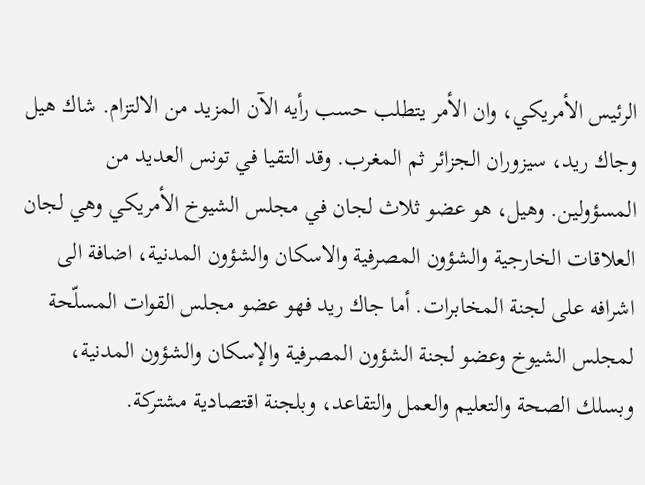الرئيس الأمريكي، وان الأمر يتطلب حسب رأيه الآن المزيد من الالتزام. شاك هيل وجاك ريد، سيزوران الجزائر ثم المغرب. وقد التقيا في تونس العديد من المسؤولين. وهيل، هو عضو ثلاث لجان في مجلس الشيوخ الأمريكي وهي لجان العلاقات الخارجية والشؤون المصرفية والاسكان والشؤون المدنية، اضافة الى اشرافه على لجنة المخابرات. أما جاك ريد فهو عضو مجلس القوات المسلّحة لمجلس الشيوخ وعضو لجنة الشؤون المصرفية والإسكان والشؤون المدنية، وبسلك الصحة والتعليم والعمل والتقاعد، وبلجنة اقتصادية مشتركة.